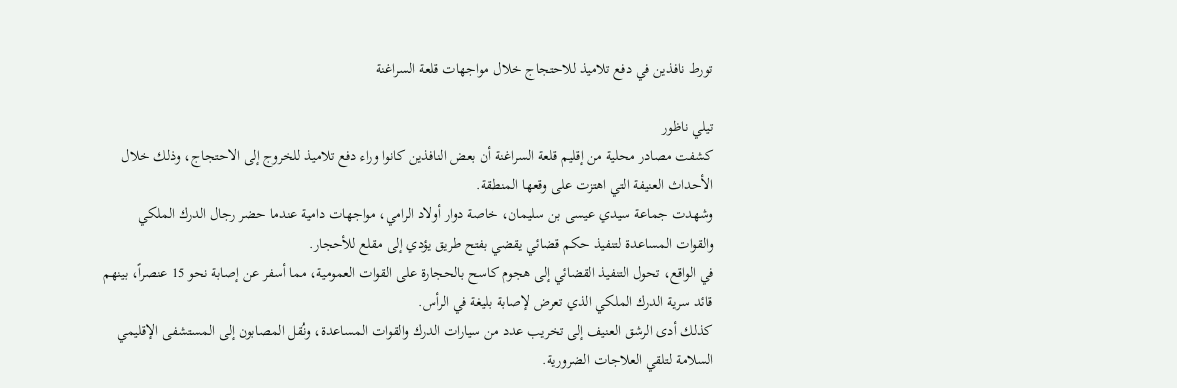تورط نافذين في دفع تلاميذ للاحتجاج خلال مواجهات قلعة السراغنة

تيلي ناظور
كشفت مصادر محلية من إقليم قلعة السراغنة أن بعض النافذين كانوا وراء دفع تلاميذ للخروج إلى الاحتجاج، وذلك خلال الأحداث العنيفة التي اهتزت على وقعها المنطقة.
وشهدت جماعة سيدي عيسى بن سليمان، خاصة دوار أولاد الرامي، مواجهات دامية عندما حضر رجال الدرك الملكي والقوات المساعدة لتنفيذ حكم قضائي يقضي بفتح طريق يؤدي إلى مقلع للأحجار.
في الواقع، تحول التنفيذ القضائي إلى هجوم كاسح بالحجارة على القوات العمومية، مما أسفر عن إصابة نحو 15 عنصراً، بينهم قائد سرية الدرك الملكي الذي تعرض لإصابة بليغة في الرأس.
كذلك أدى الرشق العنيف إلى تخريب عدد من سيارات الدرك والقوات المساعدة، ونُقل المصابون إلى المستشفى الإقليمي السلامة لتلقي العلاجات الضرورية.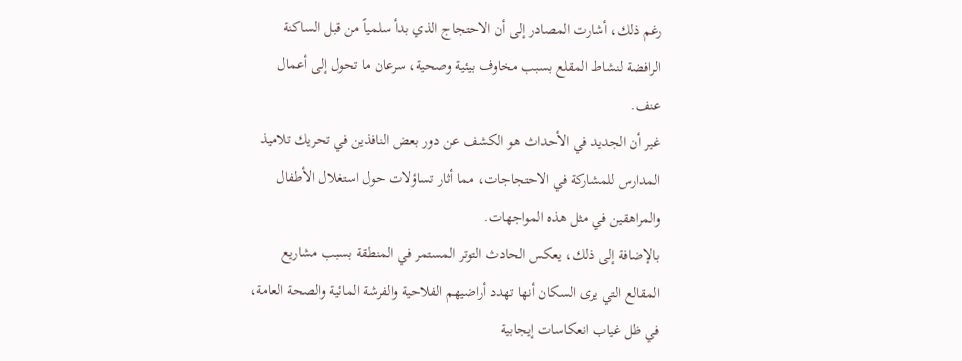رغم ذلك، أشارت المصادر إلى أن الاحتجاج الذي بدأ سلمياً من قبل الساكنة الرافضة لنشاط المقلع بسبب مخاوف بيئية وصحية، سرعان ما تحول إلى أعمال عنف.
غير أن الجديد في الأحداث هو الكشف عن دور بعض النافذين في تحريك تلاميذ المدارس للمشاركة في الاحتجاجات، مما أثار تساؤلات حول استغلال الأطفال والمراهقين في مثل هذه المواجهات.
بالإضافة إلى ذلك، يعكس الحادث التوتر المستمر في المنطقة بسبب مشاريع المقالع التي يرى السكان أنها تهدد أراضيهم الفلاحية والفرشة المائية والصحة العامة، في ظل غياب انعكاسات إيجابية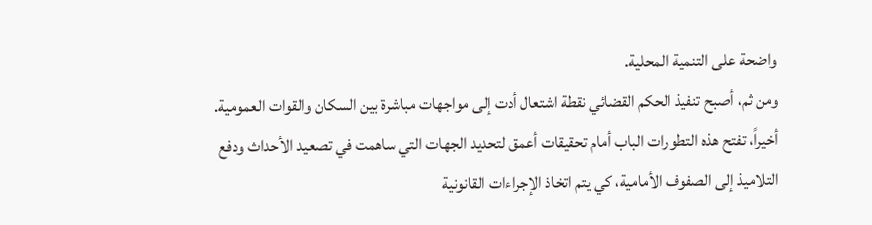واضحة على التنمية المحلية.
ومن ثم، أصبح تنفيذ الحكم القضائي نقطة اشتعال أدت إلى مواجهات مباشرة بين السكان والقوات العمومية.
أخيراً، تفتح هذه التطورات الباب أمام تحقيقات أعمق لتحديد الجهات التي ساهمت في تصعيد الأحداث ودفع التلاميذ إلى الصفوف الأمامية، كي يتم اتخاذ الإجراءات القانونية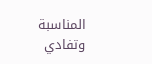المناسبة وتفادي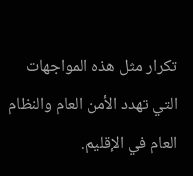تكرار مثل هذه المواجهات التي تهدد الأمن العام والنظام العام في الإقليم.